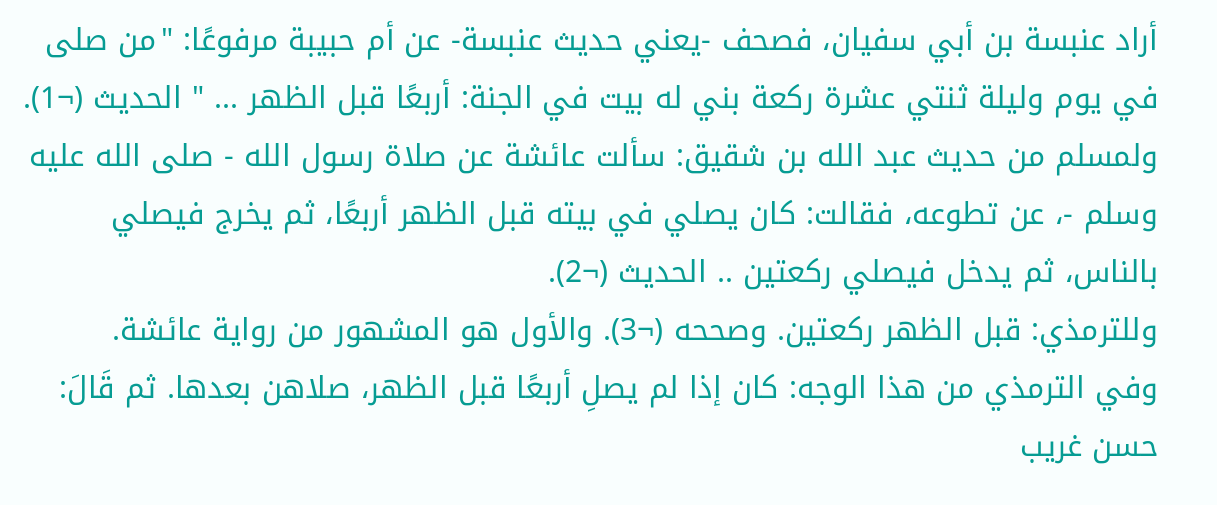أراد عنبسة بن أبي سفيان، فصحف -يعني حديث عنبسة- عن أم حبيبة مرفوعًا: "من صلى في يوم وليلة ثنتي عشرة ركعة بني له بيت في الجنة: أربعًا قبل الظهر ... " الحديث (¬1).
ولمسلم من حديث عبد الله بن شقيق: سألت عائشة عن صلاة رسول الله - صلى الله عليه وسلم -، عن تطوعه، فقالت: كان يصلي في بيته قبل الظهر أربعًا، ثم يخرج فيصلي بالناس، ثم يدخل فيصلي ركعتين .. الحديث (¬2).
وللترمذي: قبل الظهر ركعتين. وصححه (¬3). والأول هو المشهور من رواية عائشة.
وفي الترمذي من هذا الوجه: كان إذا لم يصلِ أربعًا قبل الظهر، صلاهن بعدها. ثم قَالَ: حسن غريب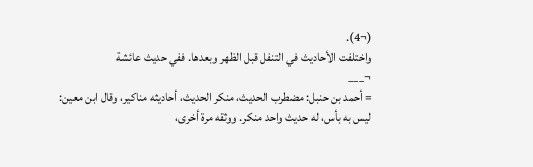(¬4).
واختلفت الأحاديث في التنفل قبل الظهر وبعدها. ففي حديث عائشة
¬___
= أحمد بن حنبل: مضطرب الحديث، منكر الحديث، أحاديثه مناكير، وقال ابن معين: ليس به بأس، له حديث واحد منكر. ووثقه مرة أخرى،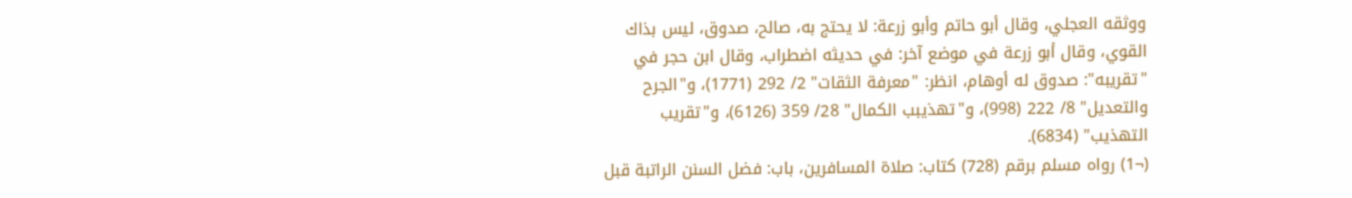ووثقه العجلي، وقال أبو حاتم وأبو زرعة: لا يحتج به، صالح، صدوق، ليس بذاك القوي، وقال أبو زرعة في موضع آخر: في حديثه اضطراب، وقال ابن حجر في "تقريبه": صدوق له أوهام، انظر: "معرفة الثقات" 2/ 292 (1771)، و"الجرح والتعديل" 8/ 222 (998)، و"تهذيبب الكمال" 28/ 359 (6126)، و"تقريب التهذيب" (6834).
(¬1) رواه مسلم برقم (728) كتاب: صلاة المسافرين، باب: فضل السنن الراتبة قبل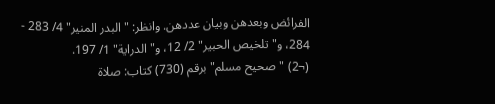الفرائض وبعدهن وبيان عددهن. وانظر: "البدر المنير" 4/ 283 - 284، و"تلخيص الحبير" 2/ 12، و"الدراية" 1/ 197.
(¬2) "صحيح مسلم" برقم (730) كتاب: صلاة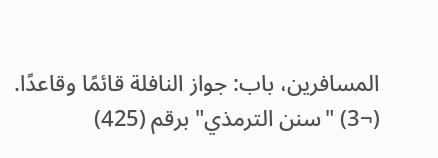المسافرين، باب: جواز النافلة قائمًا وقاعدًا.
(¬3) "سنن الترمذي" برقم (425)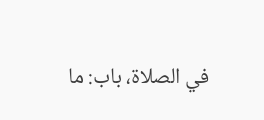في الصلاة، باب: ما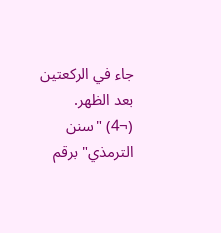جاء في الركعتين بعد الظهر.
(¬4) "سنن الترمذي" برقم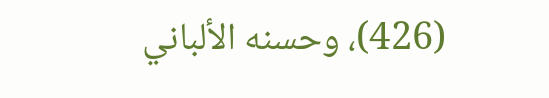(426)، وحسنه الألباني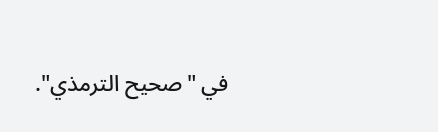في "صحيح الترمذي".